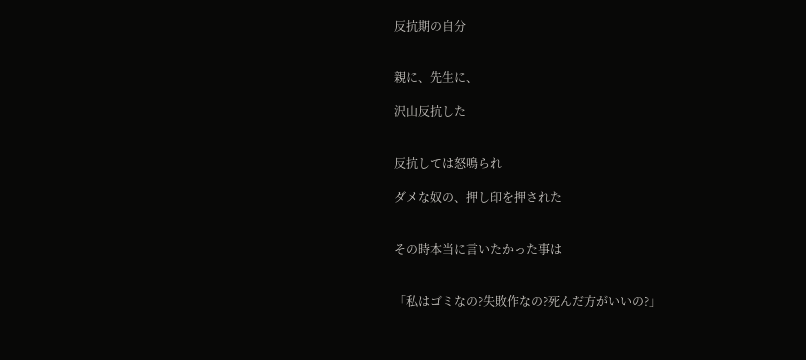反抗期の自分


親に、先生に、

沢山反抗した


反抗しては怒鳴られ

ダメな奴の、押し印を押された


その時本当に言いたかった事は


「私はゴミなの?失敗作なの?死んだ方がいいの?」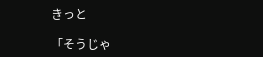きっと

「そうじゃ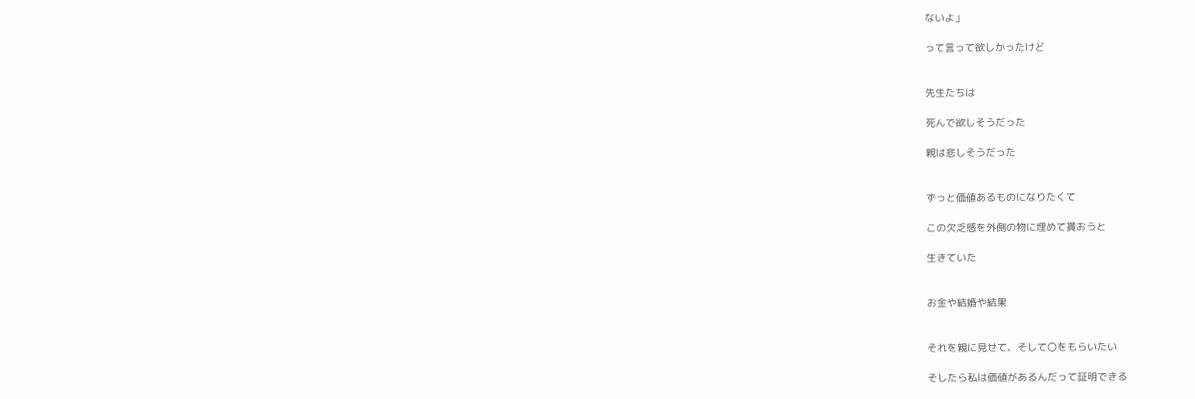ないよ」

って言って欲しかったけど


先生たちは

死んで欲しそうだった

親は悲しそうだった


ずっと価値あるものになりたくて

この欠乏感を外側の物に埋めて貰おうと

生きていた


お金や結婚や結果


それを親に見せて、そして〇をもらいたい

そしたら私は価値があるんだって証明できる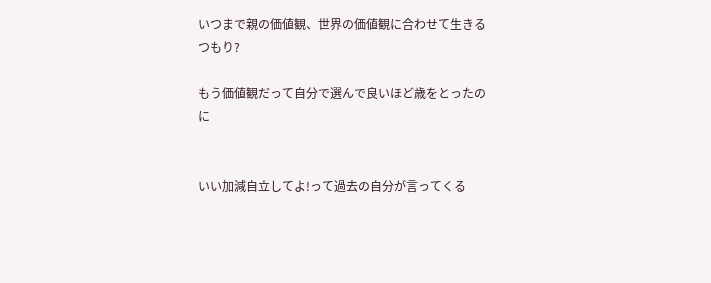いつまで親の価値観、世界の価値観に合わせて生きるつもり?

もう価値観だって自分で選んで良いほど歳をとったのに


いい加減自立してよ!って過去の自分が言ってくる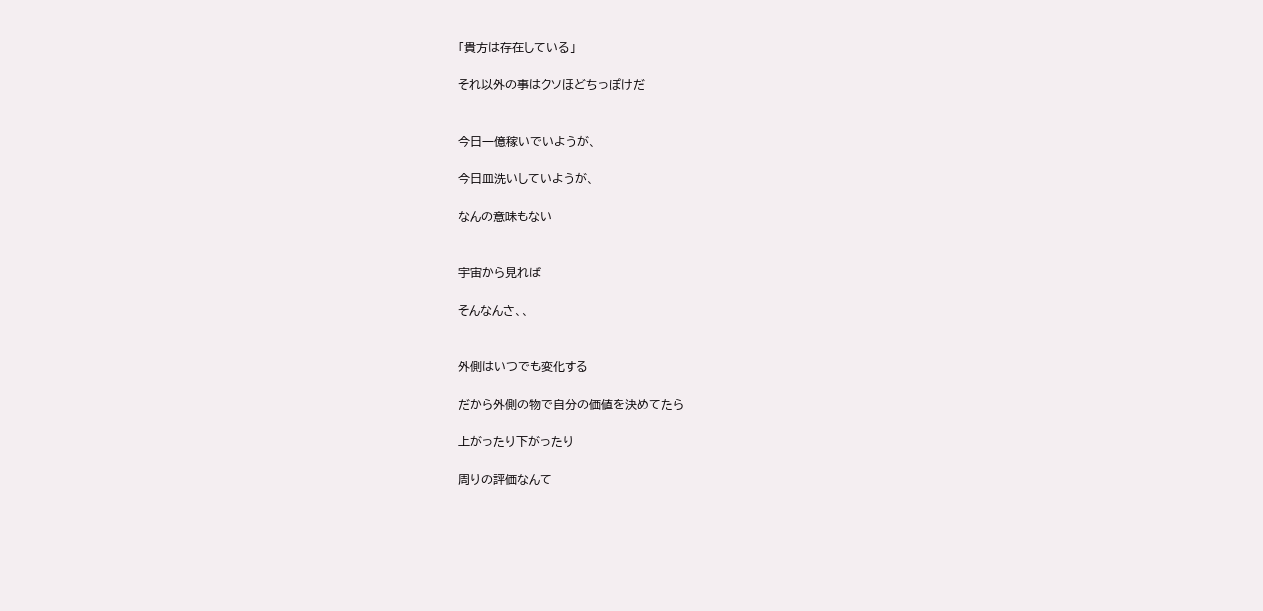「貴方は存在している」

それ以外の事はクソほどちっぽけだ


今日一億稼いでいようが、

今日皿洗いしていようが、

なんの意味もない


宇宙から見れば

そんなんさ、、


外側はいつでも変化する

だから外側の物で自分の価値を決めてたら

上がったり下がったり

周りの評価なんて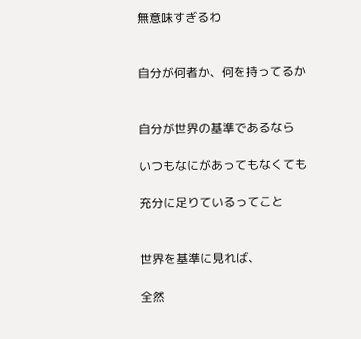無意味すぎるわ


自分が何者か、何を持ってるか


自分が世界の基準であるなら

いつもなにがあってもなくても

充分に足りているってこと


世界を基準に見れば、

全然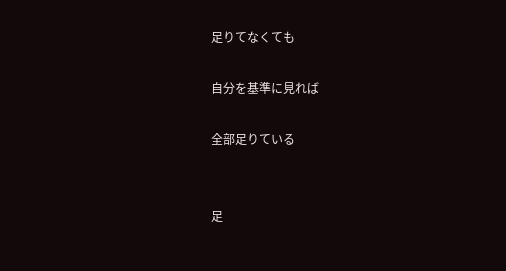足りてなくても

自分を基準に見れば

全部足りている


足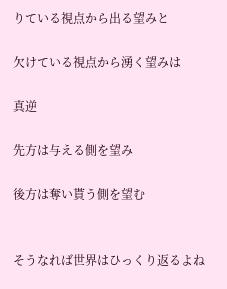りている視点から出る望みと

欠けている視点から湧く望みは

真逆

先方は与える側を望み

後方は奪い貰う側を望む


そうなれば世界はひっくり返るよね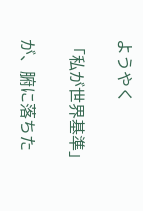ようやく

「私が世界基準」

が、腑に落ちた